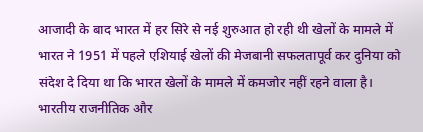आजादी के बाद भारत में हर सिरे से नई शुरुआत हो रही थी खेलों के मामले में भारत ने 1951 में पहले एशियाई खेलों की मेजबानी सफलतापूर्व कर दुनिया को संदेश दे दिया था कि भारत खेलों के मामले में कमजोर नहीं रहने वाला है। भारतीय राजनीतिक और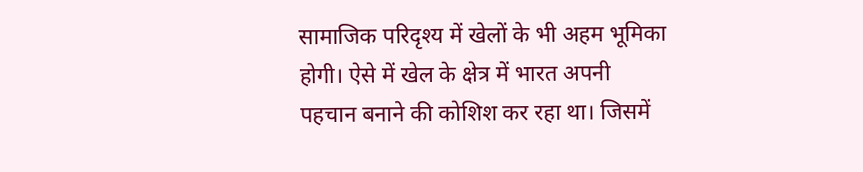सामाजिक परिदृश्य में खेलों के भी अहम भूमिका होगी। ऐसे में खेल के क्षेत्र में भारत अपनी पहचान बनाने की कोशिश कर रहा था। जिसमें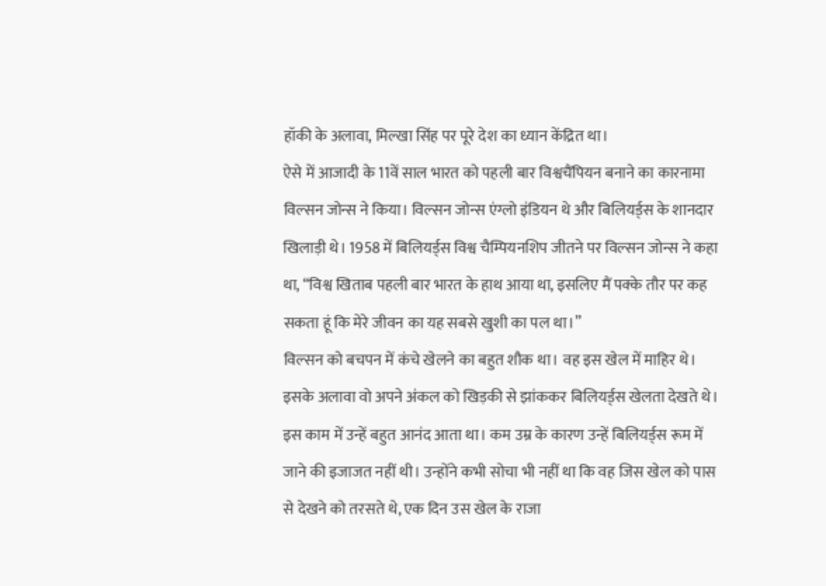हॉकी के अलावा, मिल्खा सिंह पर पूरे देश का ध्यान केंद्रित था।
ऐसे में आजादी के 11वें साल भारत को पहली बार विश्वचैंपियन बनाने का कारनामा विल्सन जोन्स ने किया। विल्सन जोन्स एंग्लो इंडियन थे और बिलियर्ड्स के शानदार खिलाड़ी थे। 1958 में बिलियर्ड्स विश्व चैम्पियनशिप जीतने पर विल्सन जोन्स ने कहा था, “विश्व खिताब पहली बार भारत के हाथ आया था, इसलिए मैं पक्के तौर पर कह सकता हूं कि मेरे जीवन का यह सबसे खुशी का पल था।”
विल्सन को बचपन में कंचे खेलने का बहुत शौक था। वह इस खेल में माहिर थे। इसके अलावा वो अपने अंकल को खिड़की से झांककर बिलियर्ड्स खेलता देखते थे। इस काम में उन्हें बहुत आनंद आता था। कम उम्र के कारण उन्हें बिलियर्ड्स रूम में जाने की इजाजत नहीं थी। उन्होंने कभी सोचा भी नहीं था कि वह जिस खेल को पास से देखने को तरसते थे, एक दिन उस खेल के राजा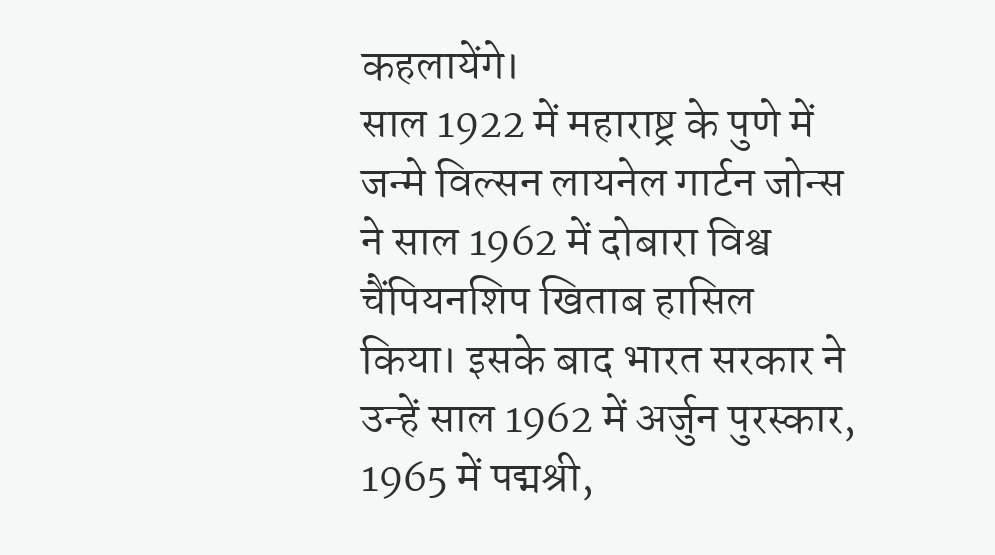कहलायेंगे।
साल 1922 में महाराष्ट्र के पुणे में जन्मे विल्सन लायनेल गार्टन जोन्स ने साल 1962 में दोबारा विश्व चैंपियनशिप खिताब हासिल किया। इसके बाद भारत सरकार ने उन्हें साल 1962 में अर्जुन पुरस्कार, 1965 में पद्मश्री,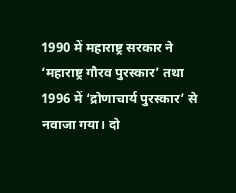1990 में महाराष्ट्र सरकार ने ‘महाराष्ट्र गौरव पुरस्कार’ तथा 1996 में ‘द्रोणाचार्य पुरस्कार’ से नवाजा गया। दो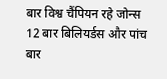बार विश्व चैंपियन रहे जोन्स 12 बार बिलियर्डस और पांच बार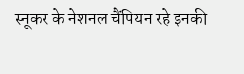स्नूकर के नेशनल चैंपियन रहे इनकी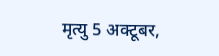मृत्यु 5 अक्टूबर,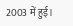2003 में हुई।